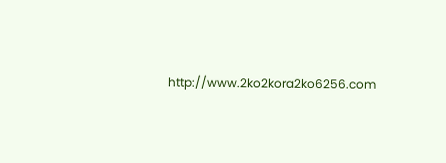http://www.2ko2kora2ko6256.com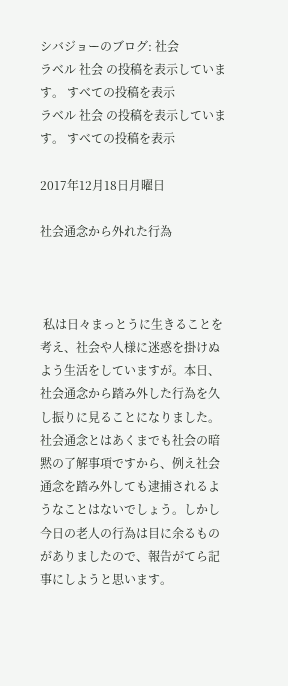シバジョーのブログ: 社会
ラベル 社会 の投稿を表示しています。 すべての投稿を表示
ラベル 社会 の投稿を表示しています。 すべての投稿を表示

2017年12月18日月曜日

社会通念から外れた行為



 私は日々まっとうに生きることを考え、社会や人様に迷惑を掛けぬよう生活をしていますが。本日、社会通念から踏み外した行為を久し振りに見ることになりました。社会通念とはあくまでも社会の暗黙の了解事項ですから、例え社会通念を踏み外しても逮捕されるようなことはないでしょう。しかし今日の老人の行為は目に余るものがありましたので、報告がてら記事にしようと思います。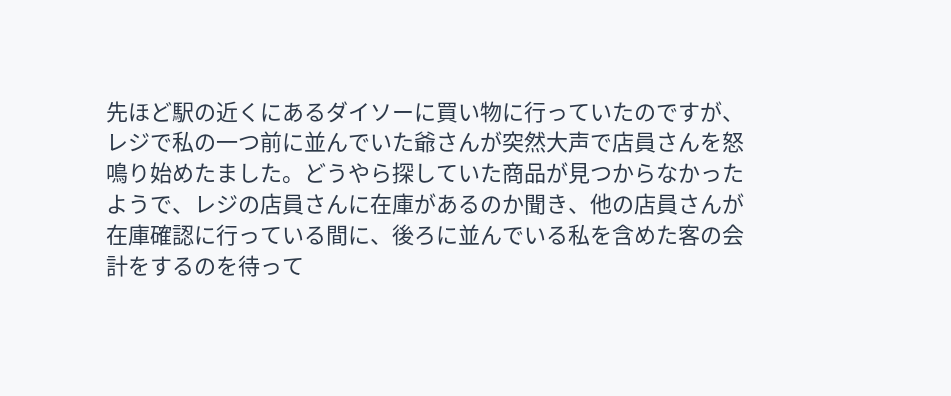先ほど駅の近くにあるダイソーに買い物に行っていたのですが、レジで私の一つ前に並んでいた爺さんが突然大声で店員さんを怒鳴り始めたました。どうやら探していた商品が見つからなかったようで、レジの店員さんに在庫があるのか聞き、他の店員さんが在庫確認に行っている間に、後ろに並んでいる私を含めた客の会計をするのを待って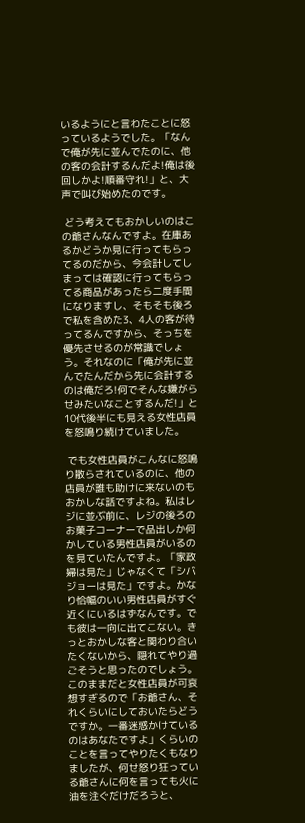いるようにと言わたことに怒っているようでした。「なんで俺が先に並んでたのに、他の客の会計するんだよ!俺は後回しかよ!順番守れ!」と、大声で叫び始めたのです。

 どう考えてもおかしいのはこの爺さんなんですよ。在庫あるかどうか見に行ってもらってるのだから、今会計してしまっては確認に行ってもらってる商品があったら二度手間になりますし、そもそも後ろで私を含めた3、4人の客が待ってるんですから、そっちを優先させるのが常識でしょう。それなのに「俺が先に並んでたんだから先に会計するのは俺だろ!何でそんな嫌がらせみたいなことするんだ!」と10代後半にも見える女性店員を怒鳴り続けていました。

 でも女性店員がこんなに怒鳴り散らされているのに、他の店員が誰も助けに来ないのもおかしな話ですよね。私はレジに並ぶ前に、レジの後ろのお菓子コーナーで品出しか何かしている男性店員がいるのを見ていたんですよ。「家政婦は見た」じゃなくて「シバジョーは見た」ですよ。かなり恰幅のいい男性店員がすぐ近くにいるはずなんです。でも彼は一向に出てこない。きっとおかしな客と関わり合いたくないから、隠れてやり過ごそうと思ったのでしょう。このままだと女性店員が可哀想すぎるので「お爺さん、それくらいにしておいたらどうですか。一番迷惑かけているのはあなたですよ」くらいのことを言ってやりたくもなりましたが、何せ怒り狂っている爺さんに何を言っても火に油を注ぐだけだろうと、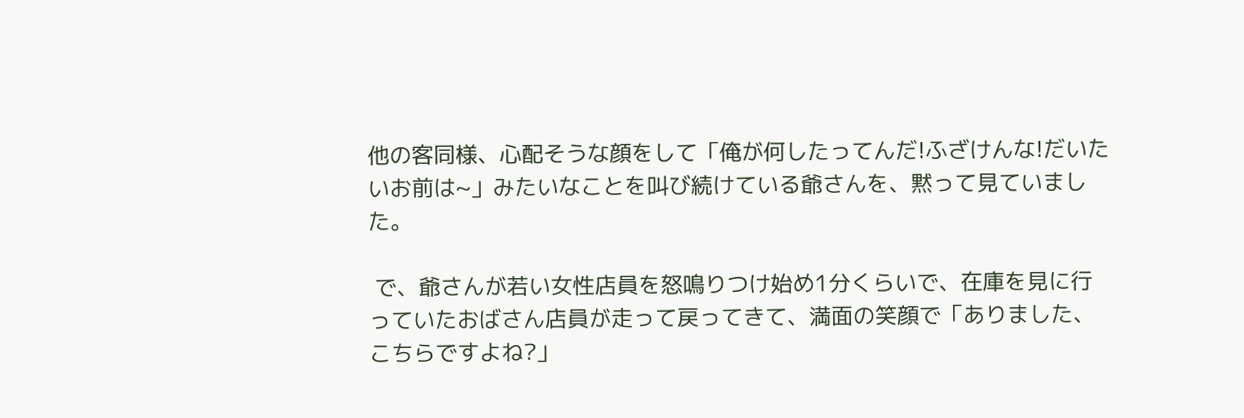他の客同様、心配そうな顔をして「俺が何したってんだ!ふざけんな!だいたいお前は~」みたいなことを叫び続けている爺さんを、黙って見ていました。

 で、爺さんが若い女性店員を怒鳴りつけ始め1分くらいで、在庫を見に行っていたおばさん店員が走って戻ってきて、満面の笑顔で「ありました、こちらですよね?」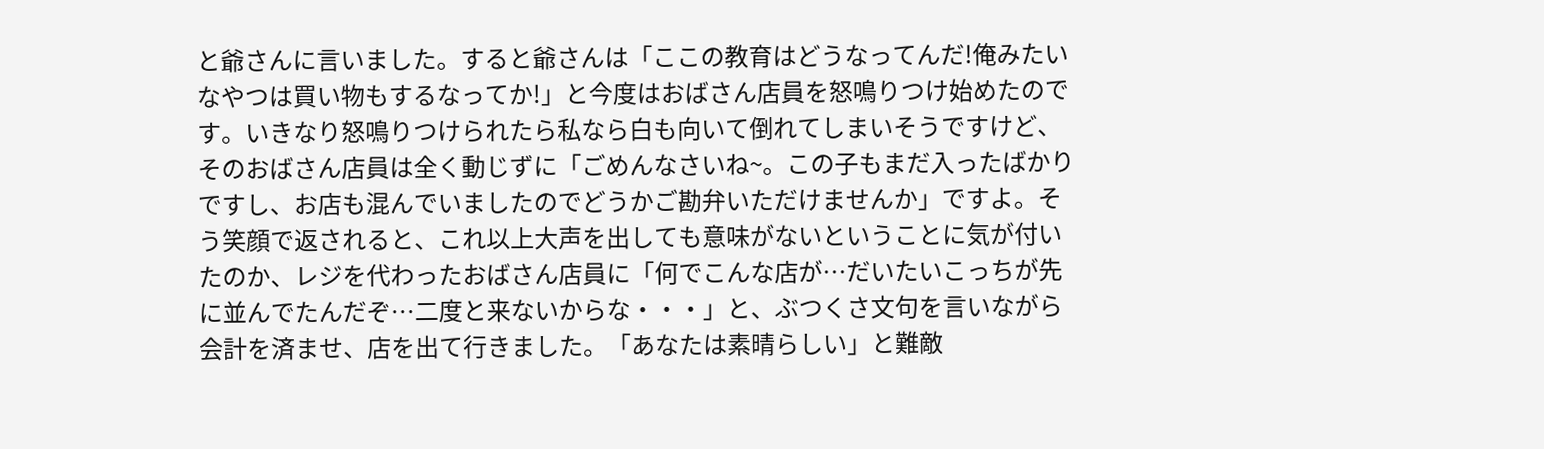と爺さんに言いました。すると爺さんは「ここの教育はどうなってんだ!俺みたいなやつは買い物もするなってか!」と今度はおばさん店員を怒鳴りつけ始めたのです。いきなり怒鳴りつけられたら私なら白も向いて倒れてしまいそうですけど、そのおばさん店員は全く動じずに「ごめんなさいね~。この子もまだ入ったばかりですし、お店も混んでいましたのでどうかご勘弁いただけませんか」ですよ。そう笑顔で返されると、これ以上大声を出しても意味がないということに気が付いたのか、レジを代わったおばさん店員に「何でこんな店が…だいたいこっちが先に並んでたんだぞ…二度と来ないからな・・・」と、ぶつくさ文句を言いながら会計を済ませ、店を出て行きました。「あなたは素晴らしい」と難敵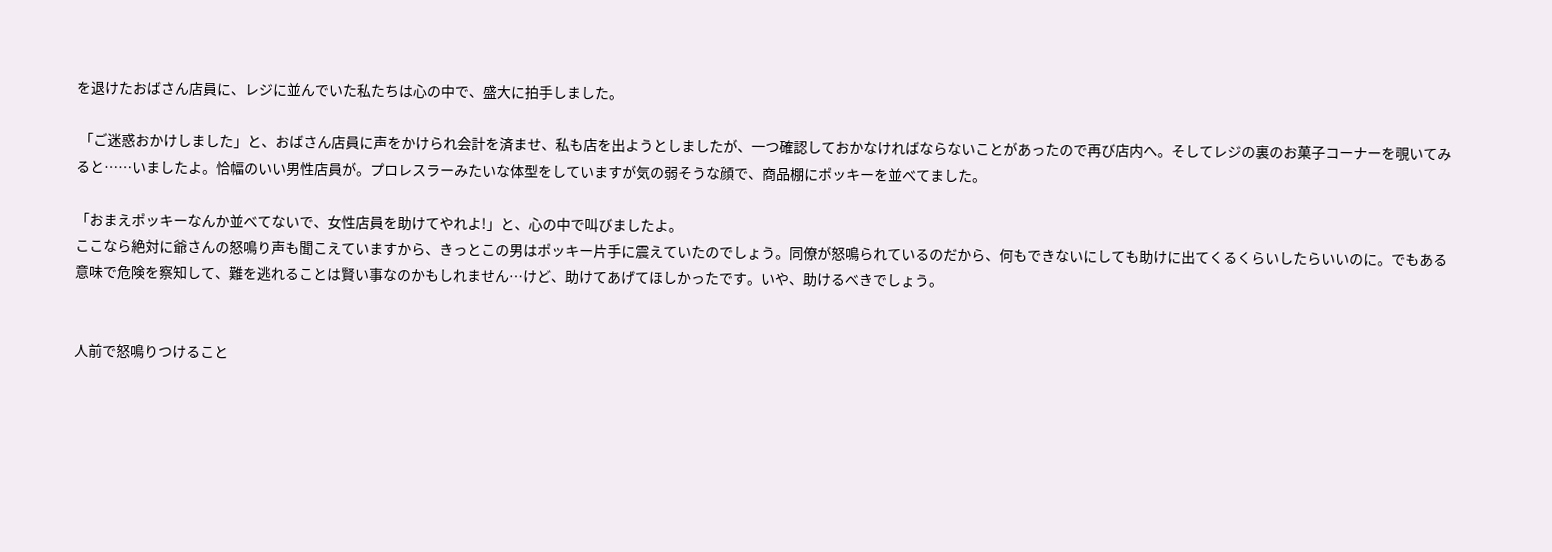を退けたおばさん店員に、レジに並んでいた私たちは心の中で、盛大に拍手しました。

 「ご迷惑おかけしました」と、おばさん店員に声をかけられ会計を済ませ、私も店を出ようとしましたが、一つ確認しておかなければならないことがあったので再び店内へ。そしてレジの裏のお菓子コーナーを覗いてみると……いましたよ。恰幅のいい男性店員が。プロレスラーみたいな体型をしていますが気の弱そうな顔で、商品棚にポッキーを並べてました。

「おまえポッキーなんか並べてないで、女性店員を助けてやれよ!」と、心の中で叫びましたよ。
ここなら絶対に爺さんの怒鳴り声も聞こえていますから、きっとこの男はポッキー片手に震えていたのでしょう。同僚が怒鳴られているのだから、何もできないにしても助けに出てくるくらいしたらいいのに。でもある意味で危険を察知して、難を逃れることは賢い事なのかもしれません…けど、助けてあげてほしかったです。いや、助けるべきでしょう。


人前で怒鳴りつけること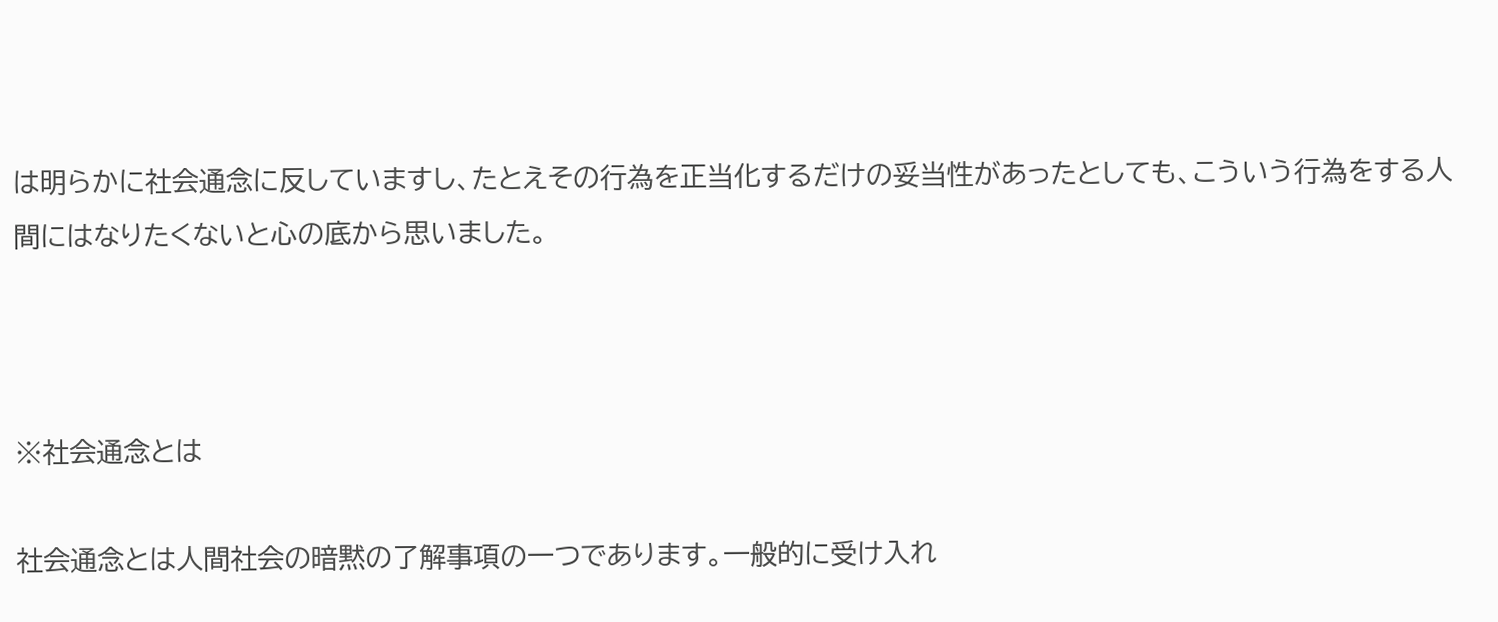は明らかに社会通念に反していますし、たとえその行為を正当化するだけの妥当性があったとしても、こういう行為をする人間にはなりたくないと心の底から思いました。



※社会通念とは

社会通念とは人間社会の暗黙の了解事項の一つであります。一般的に受け入れ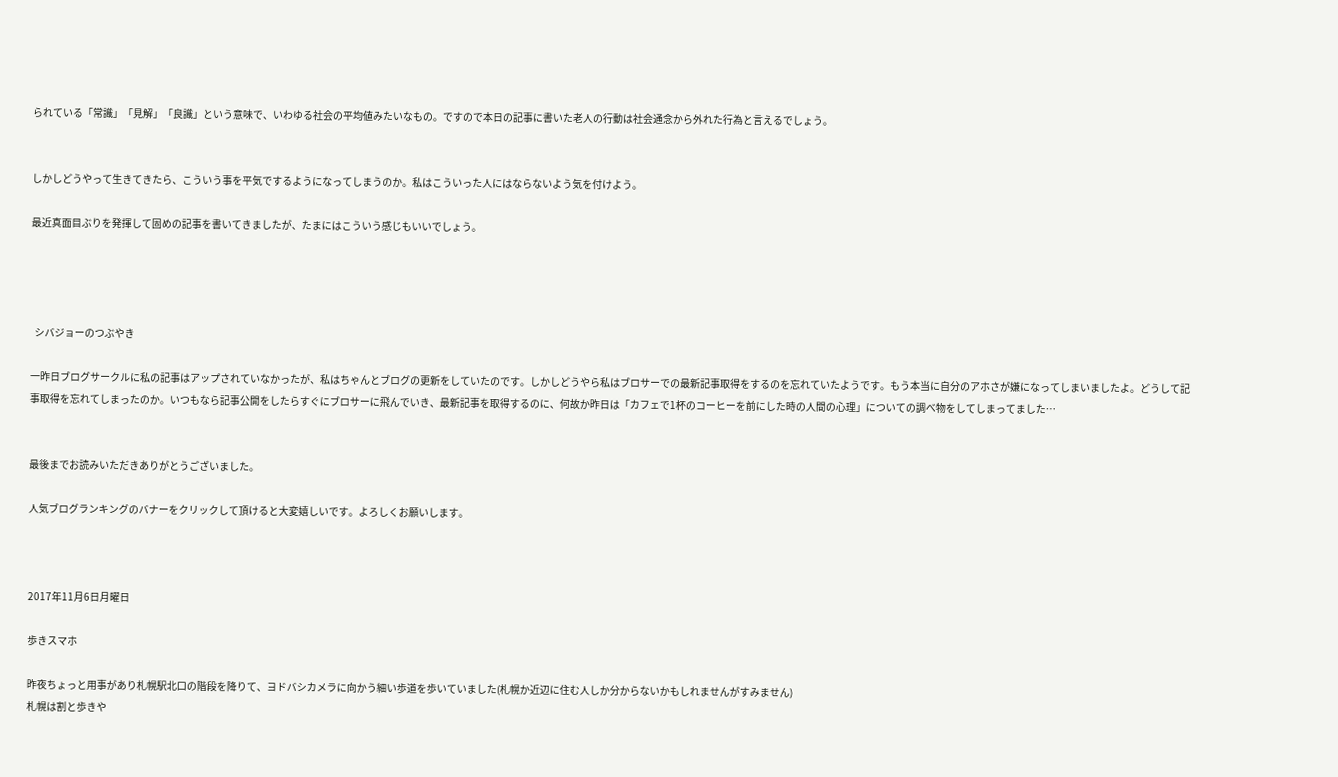られている「常識」「見解」「良識」という意味で、いわゆる社会の平均値みたいなもの。ですので本日の記事に書いた老人の行動は社会通念から外れた行為と言えるでしょう。


しかしどうやって生きてきたら、こういう事を平気でするようになってしまうのか。私はこういった人にはならないよう気を付けよう。

最近真面目ぶりを発揮して固めの記事を書いてきましたが、たまにはこういう感じもいいでしょう。




  シバジョーのつぶやき

一昨日ブログサークルに私の記事はアップされていなかったが、私はちゃんとブログの更新をしていたのです。しかしどうやら私はブロサーでの最新記事取得をするのを忘れていたようです。もう本当に自分のアホさが嫌になってしまいましたよ。どうして記事取得を忘れてしまったのか。いつもなら記事公開をしたらすぐにブロサーに飛んでいき、最新記事を取得するのに、何故か昨日は「カフェで1杯のコーヒーを前にした時の人間の心理」についての調べ物をしてしまってました…


最後までお読みいただきありがとうございました。

人気ブログランキングのバナーをクリックして頂けると大変嬉しいです。よろしくお願いします。



2017年11月6日月曜日

歩きスマホ

昨夜ちょっと用事があり札幌駅北口の階段を降りて、ヨドバシカメラに向かう細い歩道を歩いていました(札幌か近辺に住む人しか分からないかもしれませんがすみません)
札幌は割と歩きや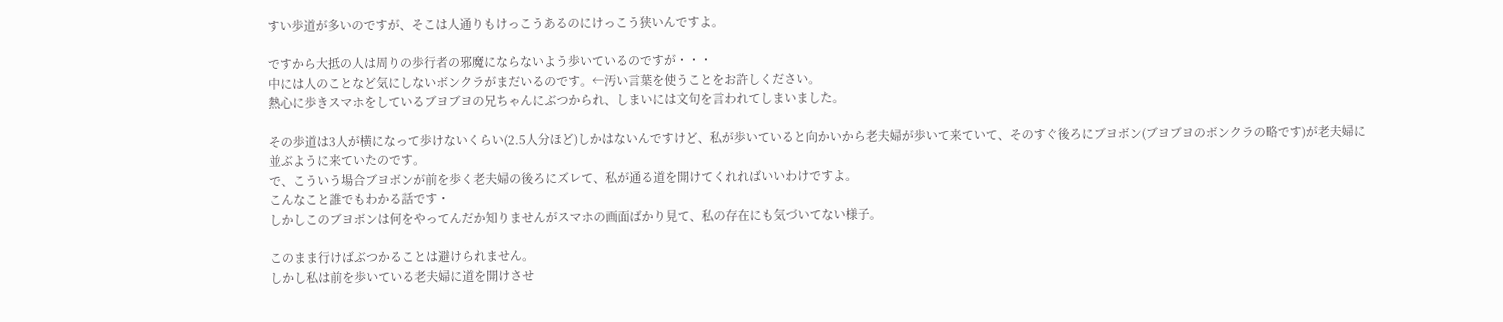すい歩道が多いのですが、そこは人通りもけっこうあるのにけっこう狭いんですよ。

ですから大抵の人は周りの歩行者の邪魔にならないよう歩いているのですが・・・
中には人のことなど気にしないボンクラがまだいるのです。←汚い言葉を使うことをお許しください。
熱心に歩きスマホをしているブヨブヨの兄ちゃんにぶつかられ、しまいには文句を言われてしまいました。

その歩道は3人が横になって歩けないくらい(2.5人分ほど)しかはないんですけど、私が歩いていると向かいから老夫婦が歩いて来ていて、そのすぐ後ろにブヨボン(ブヨブヨのボンクラの略です)が老夫婦に並ぶように来ていたのです。
で、こういう場合ブヨボンが前を歩く老夫婦の後ろにズレて、私が通る道を開けてくれればいいわけですよ。
こんなこと誰でもわかる話です・
しかしこのブヨボンは何をやってんだか知りませんがスマホの画面ばかり見て、私の存在にも気づいてない様子。

このまま行けばぶつかることは避けられません。
しかし私は前を歩いている老夫婦に道を開けさせ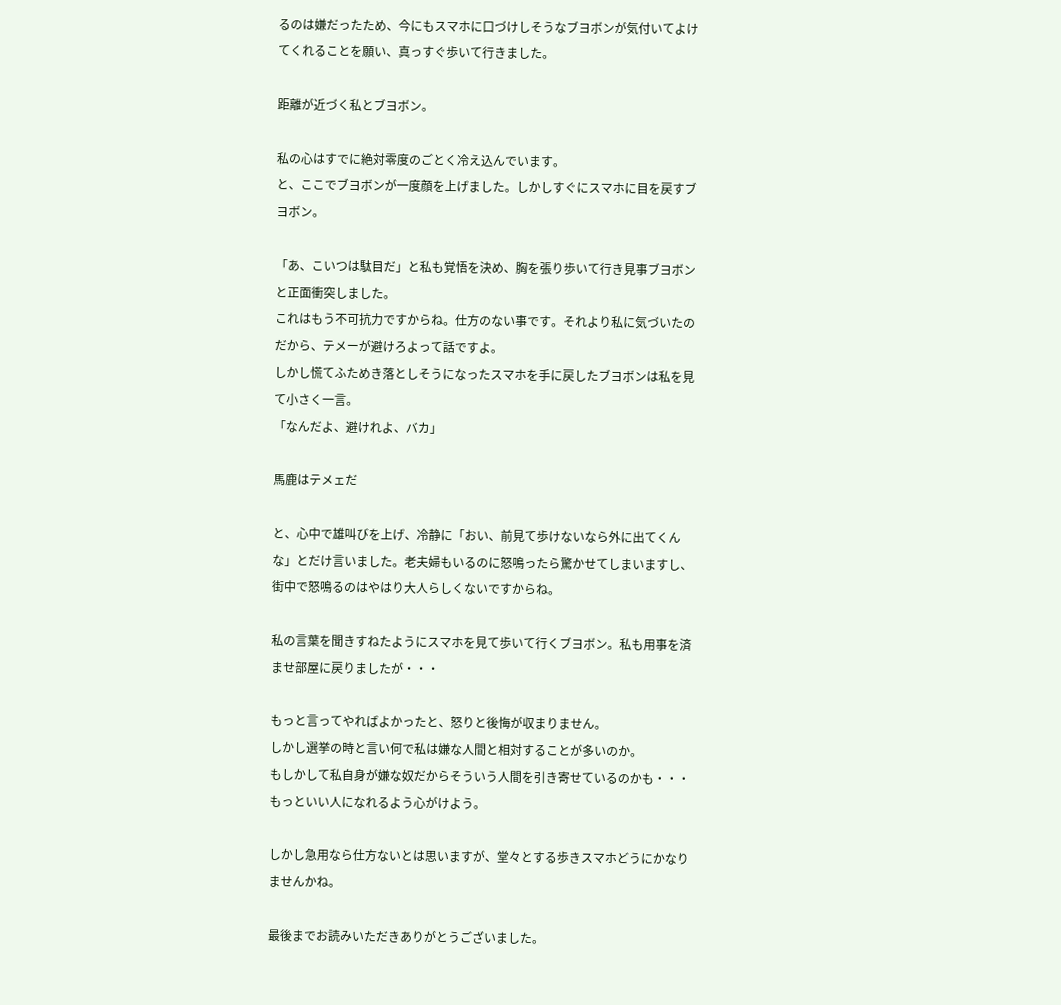るのは嫌だったため、今にもスマホに口づけしそうなブヨボンが気付いてよけてくれることを願い、真っすぐ歩いて行きました。

距離が近づく私とブヨボン。

私の心はすでに絶対零度のごとく冷え込んでいます。
と、ここでブヨボンが一度顔を上げました。しかしすぐにスマホに目を戻すブヨボン。

「あ、こいつは駄目だ」と私も覚悟を決め、胸を張り歩いて行き見事ブヨボンと正面衝突しました。
これはもう不可抗力ですからね。仕方のない事です。それより私に気づいたのだから、テメーが避けろよって話ですよ。
しかし慌てふためき落としそうになったスマホを手に戻したブヨボンは私を見て小さく一言。
「なんだよ、避けれよ、バカ」

馬鹿はテメェだ

と、心中で雄叫びを上げ、冷静に「おい、前見て歩けないなら外に出てくんな」とだけ言いました。老夫婦もいるのに怒鳴ったら驚かせてしまいますし、街中で怒鳴るのはやはり大人らしくないですからね。

私の言葉を聞きすねたようにスマホを見て歩いて行くブヨボン。私も用事を済ませ部屋に戻りましたが・・・

もっと言ってやればよかったと、怒りと後悔が収まりません。
しかし選挙の時と言い何で私は嫌な人間と相対することが多いのか。
もしかして私自身が嫌な奴だからそういう人間を引き寄せているのかも・・・
もっといい人になれるよう心がけよう。

しかし急用なら仕方ないとは思いますが、堂々とする歩きスマホどうにかなりませんかね。

最後までお読みいただきありがとうございました。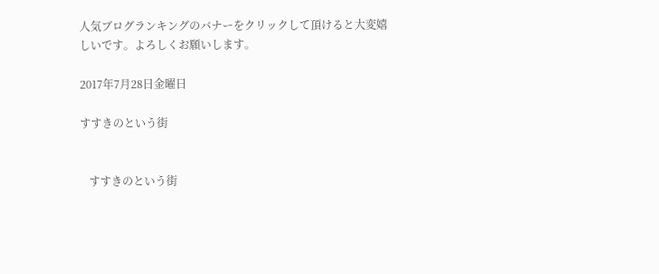人気ブログランキングのバナーをクリックして頂けると大変嬉しいです。よろしくお願いします。

2017年7月28日金曜日

すすきのという街


   すすきのという街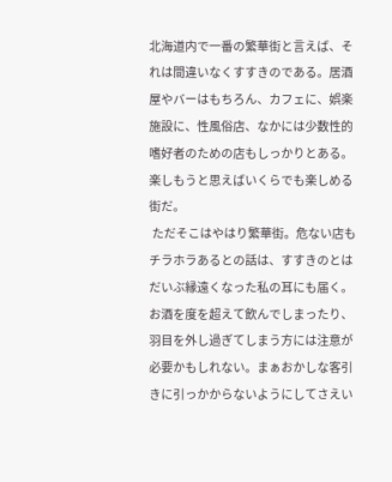北海道内で一番の繁華街と言えば、それは間違いなくすすきのである。居酒屋やバーはもちろん、カフェに、娯楽施設に、性風俗店、なかには少数性的嗜好者のための店もしっかりとある。楽しもうと思えばいくらでも楽しめる街だ。
 ただそこはやはり繁華街。危ない店もチラホラあるとの話は、すすきのとはだいぶ縁遠くなった私の耳にも届く。お酒を度を超えて飲んでしまったり、羽目を外し過ぎてしまう方には注意が必要かもしれない。まぁおかしな客引きに引っかからないようにしてさえい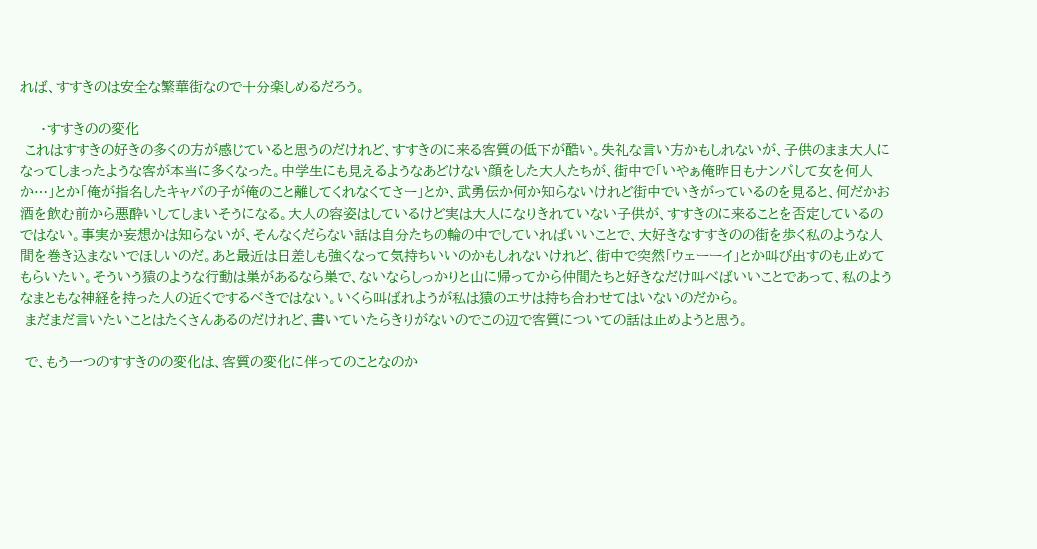れば、すすきのは安全な繁華街なので十分楽しめるだろう。

    ・すすきのの変化
 これはすすきの好きの多くの方が感じていると思うのだけれど、すすきのに来る客質の低下が酷い。失礼な言い方かもしれないが、子供のまま大人になってしまったような客が本当に多くなった。中学生にも見えるようなあどけない顔をした大人たちが、街中で「いやぁ俺昨日もナンパして女を何人か…」とか「俺が指名したキャバの子が俺のこと離してくれなくてさー」とか、武勇伝か何か知らないけれど街中でいきがっているのを見ると、何だかお酒を飲む前から悪酔いしてしまいそうになる。大人の容姿はしているけど実は大人になりきれていない子供が、すすきのに来ることを否定しているのではない。事実か妄想かは知らないが、そんなくだらない話は自分たちの輪の中でしていればいいことで、大好きなすすきのの街を歩く私のような人間を巻き込まないでほしいのだ。あと最近は日差しも強くなって気持ちいいのかもしれないけれど、街中で突然「ウェーーイ」とか叫び出すのも止めてもらいたい。そういう猿のような行動は巣があるなら巣で、ないならしっかりと山に帰ってから仲間たちと好きなだけ叫べばいいことであって、私のようなまともな神経を持った人の近くでするべきではない。いくら叫ばれようが私は猿のエサは持ち合わせてはいないのだから。
 まだまだ言いたいことはたくさんあるのだけれど、書いていたらきりがないのでこの辺で客質についての話は止めようと思う。

 で、もう一つのすすきのの変化は、客質の変化に伴ってのことなのか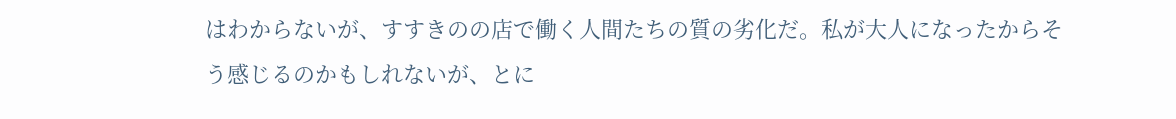はわからないが、すすきのの店で働く人間たちの質の劣化だ。私が大人になったからそう感じるのかもしれないが、とに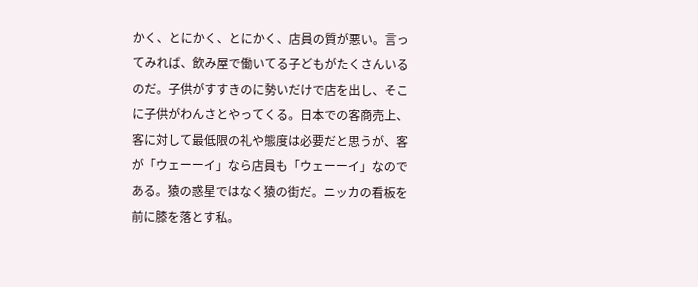かく、とにかく、とにかく、店員の質が悪い。言ってみれば、飲み屋で働いてる子どもがたくさんいるのだ。子供がすすきのに勢いだけで店を出し、そこに子供がわんさとやってくる。日本での客商売上、客に対して最低限の礼や態度は必要だと思うが、客が「ウェーーイ」なら店員も「ウェーーイ」なのである。猿の惑星ではなく猿の街だ。ニッカの看板を前に膝を落とす私。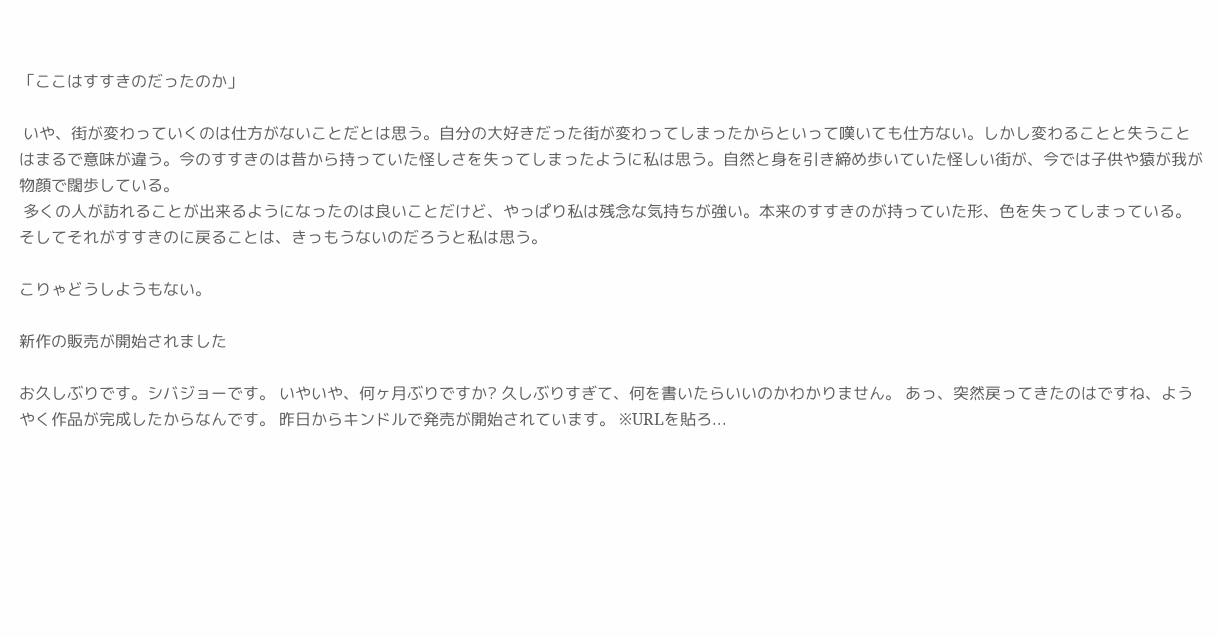「ここはすすきのだったのか」

 いや、街が変わっていくのは仕方がないことだとは思う。自分の大好きだった街が変わってしまったからといって嘆いても仕方ない。しかし変わることと失うことはまるで意味が違う。今のすすきのは昔から持っていた怪しさを失ってしまったように私は思う。自然と身を引き締め歩いていた怪しい街が、今では子供や猿が我が物顔で闊歩している。
 多くの人が訪れることが出来るようになったのは良いことだけど、やっぱり私は残念な気持ちが強い。本来のすすきのが持っていた形、色を失ってしまっている。そしてそれがすすきのに戻ることは、きっもうないのだろうと私は思う。

こりゃどうしようもない。

新作の販売が開始されました

お久しぶりです。シバジョーです。 いやいや、何ヶ月ぶりですか? 久しぶりすぎて、何を書いたらいいのかわかりません。 あっ、突然戻ってきたのはですね、ようやく作品が完成したからなんです。 昨日からキンドルで発売が開始されています。 ※URLを貼ろ...